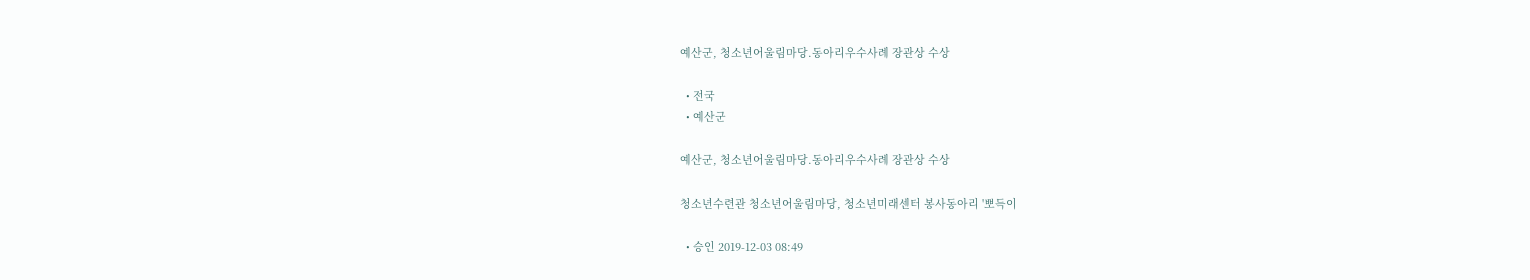예산군, 청소년어울림마당.동아리우수사례 장관상 수상

  • 전국
  • 예산군

예산군, 청소년어울림마당.동아리우수사례 장관상 수상

청소년수련관 청소년어울림마당, 청소년미래센터 봉사동아리 '뽀득이

  • 승인 2019-12-03 08:49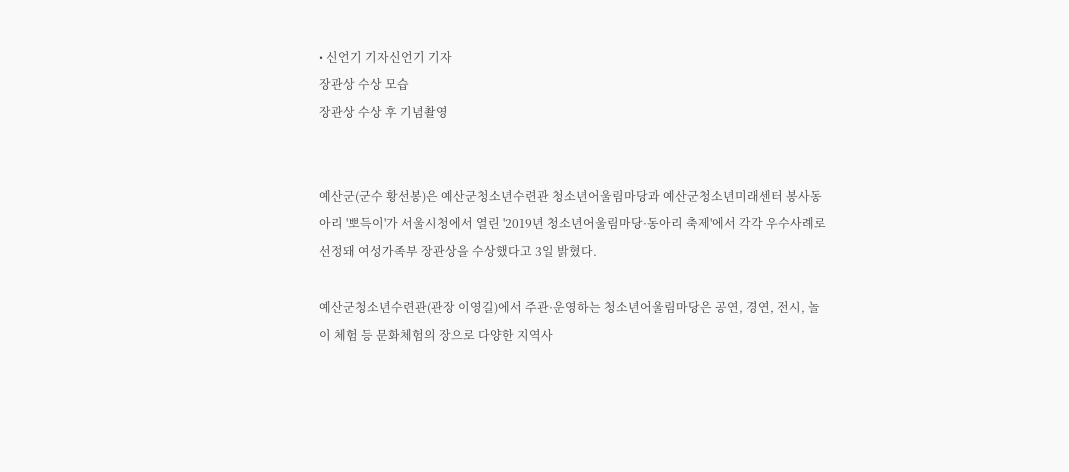• 신언기 기자신언기 기자
장관상 수상 모습
장관상 수상 후 기념촬영


예산군(군수 황선봉)은 예산군청소년수련관 청소년어울림마당과 예산군청소년미래센터 봉사동아리 '뽀득이'가 서울시청에서 열린 '2019년 청소년어울림마당·동아리 축제'에서 각각 우수사례로 선정돼 여성가족부 장관상을 수상했다고 3일 밝혔다.

예산군청소년수련관(관장 이영길)에서 주관·운영하는 청소년어울림마당은 공연, 경연, 전시, 놀이 체험 등 문화체험의 장으로 다양한 지역사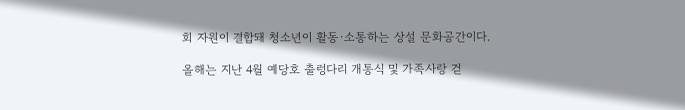회 자원이 결합돼 청소년이 활동·소통하는 상설 문화공간이다.

올해는 지난 4월 예당호 출렁다리 개통식 및 가족사랑 걷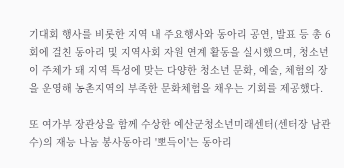기대회 행사를 비롯한 지역 내 주요행사와 동아리 공연, 발표 등 총 6회에 걸친 동아리 및 지역사회 자원 연계 활동을 실시했으며, 청소년이 주체가 돼 지역 특성에 맞는 다양한 청소년 문화, 예술, 체험의 장을 운영해 농촌지역의 부족한 문화체험을 채우는 기회를 제공했다.

또 여가부 장관상을 함께 수상한 예산군청소년미래센터(센터장 남관수)의 재능 나눔 봉사동아리 '뽀득이'는 동아리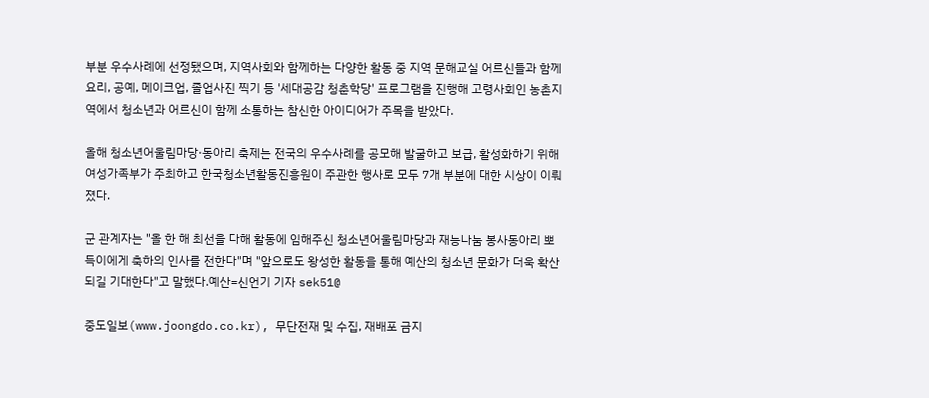부분 우수사례에 선정됐으며, 지역사회와 함께하는 다양한 활동 중 지역 문해교실 어르신들과 함께 요리, 공예, 메이크업, 졸업사진 찍기 등 '세대공감 청춘학당' 프로그램을 진행해 고령사회인 농촌지역에서 청소년과 어르신이 함께 소통하는 참신한 아이디어가 주목을 받았다.

올해 청소년어울림마당·동아리 축제는 전국의 우수사례를 공모해 발굴하고 보급, 활성화하기 위해 여성가족부가 주최하고 한국청소년활동진흥원이 주관한 행사로 모두 7개 부분에 대한 시상이 이뤄졌다.

군 관계자는 "올 한 해 최선을 다해 활동에 임해주신 청소년어울림마당과 재능나눔 봉사동아리 뽀득이에게 축하의 인사를 전한다"며 "앞으로도 왕성한 활동을 통해 예산의 청소년 문화가 더욱 확산되길 기대한다"고 말했다.예산=신언기 기자 sek51@

중도일보(www.joongdo.co.kr), 무단전재 및 수집, 재배포 금지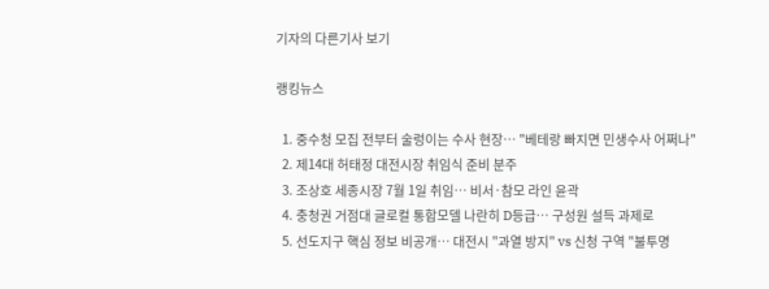기자의 다른기사 보기

랭킹뉴스

  1. 중수청 모집 전부터 술렁이는 수사 현장… "베테랑 빠지면 민생수사 어쩌나"
  2. 제14대 허태정 대전시장 취임식 준비 분주
  3. 조상호 세종시장 7월 1일 취임… 비서·참모 라인 윤곽
  4. 충청권 거점대 글로컬 통합모델 나란히 D등급… 구성원 설득 과제로
  5. 선도지구 핵심 정보 비공개… 대전시 "과열 방지" vs 신청 구역 "불투명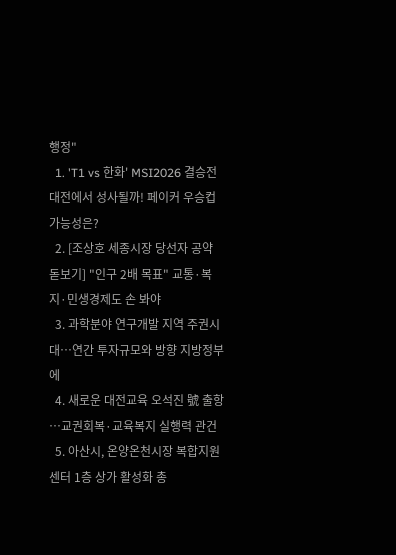행정"
  1. 'T1 vs 한화' MSI2026 결승전 대전에서 성사될까! 페이커 우승컵 가능성은?
  2. [조상호 세종시장 당선자 공약 돋보기] "인구 2배 목표" 교통·복지·민생경제도 손 봐야
  3. 과학분야 연구개발 지역 주권시대…연간 투자규모와 방향 지방정부에
  4. 새로운 대전교육 오석진 號 출항 …교권회복·교육복지 실행력 관건
  5. 아산시, 온양온천시장 복합지원센터 1층 상가 활성화 총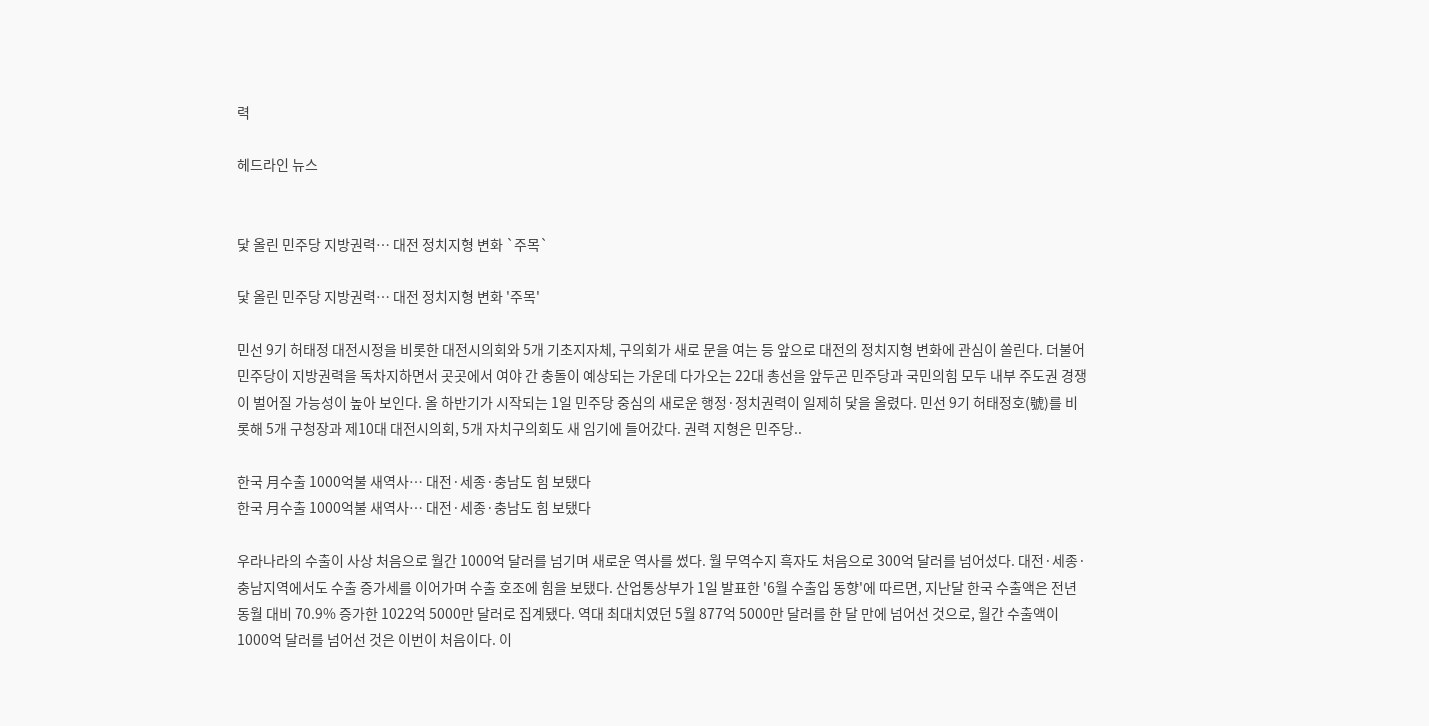력

헤드라인 뉴스


닻 올린 민주당 지방권력… 대전 정치지형 변화 `주목`

닻 올린 민주당 지방권력… 대전 정치지형 변화 '주목'

민선 9기 허태정 대전시정을 비롯한 대전시의회와 5개 기초지자체, 구의회가 새로 문을 여는 등 앞으로 대전의 정치지형 변화에 관심이 쏠린다. 더불어민주당이 지방권력을 독차지하면서 곳곳에서 여야 간 충돌이 예상되는 가운데 다가오는 22대 총선을 앞두곤 민주당과 국민의힘 모두 내부 주도권 경쟁이 벌어질 가능성이 높아 보인다. 올 하반기가 시작되는 1일 민주당 중심의 새로운 행정·정치권력이 일제히 닻을 올렸다. 민선 9기 허태정호(號)를 비롯해 5개 구청장과 제10대 대전시의회, 5개 자치구의회도 새 임기에 들어갔다. 권력 지형은 민주당..

한국 月수출 1000억불 새역사… 대전·세종·충남도 힘 보탰다
한국 月수출 1000억불 새역사… 대전·세종·충남도 힘 보탰다

우라나라의 수출이 사상 처음으로 월간 1000억 달러를 넘기며 새로운 역사를 썼다. 월 무역수지 흑자도 처음으로 300억 달러를 넘어섰다. 대전·세종·충남지역에서도 수출 증가세를 이어가며 수출 호조에 힘을 보탰다. 산업통상부가 1일 발표한 '6월 수출입 동향'에 따르면, 지난달 한국 수출액은 전년 동월 대비 70.9% 증가한 1022억 5000만 달러로 집계됐다. 역대 최대치였던 5월 877억 5000만 달러를 한 달 만에 넘어선 것으로, 월간 수출액이 1000억 달러를 넘어선 것은 이번이 처음이다. 이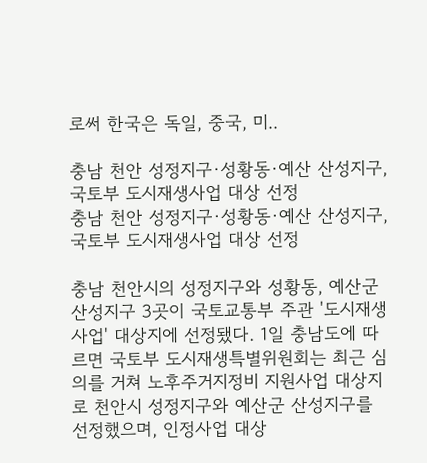로써 한국은 독일, 중국, 미..

충남 천안 성정지구·성황동·예산 산성지구, 국토부 도시재생사업 대상 선정
충남 천안 성정지구·성황동·예산 산성지구, 국토부 도시재생사업 대상 선정

충남 천안시의 성정지구와 성황동, 예산군 산성지구 3곳이 국토교통부 주관 '도시재생사업' 대상지에 선정됐다. 1일 충남도에 따르면 국토부 도시재생특별위원회는 최근 심의를 거쳐 노후주거지정비 지원사업 대상지로 천안시 성정지구와 예산군 산성지구를 선정했으며, 인정사업 대상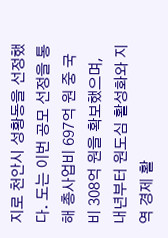지로 천안시 성황동을 선정했다. 도는 이번 공모 선정을 통해 총사업비 697억 원 중 국비 308억 원을 확보했으며, 내년부터 원도심 활성화와 지역 경제 활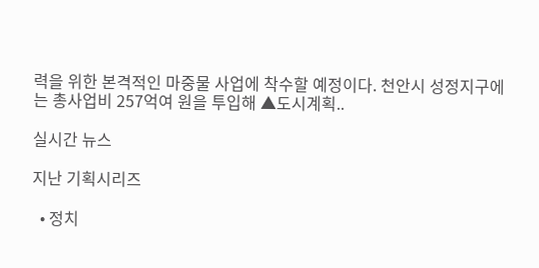력을 위한 본격적인 마중물 사업에 착수할 예정이다. 천안시 성정지구에는 총사업비 257억여 원을 투입해 ▲도시계획..

실시간 뉴스

지난 기획시리즈

  • 정치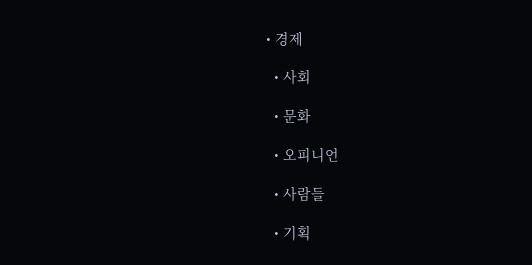• 경제

  • 사회

  • 문화

  • 오피니언

  • 사람들

  • 기획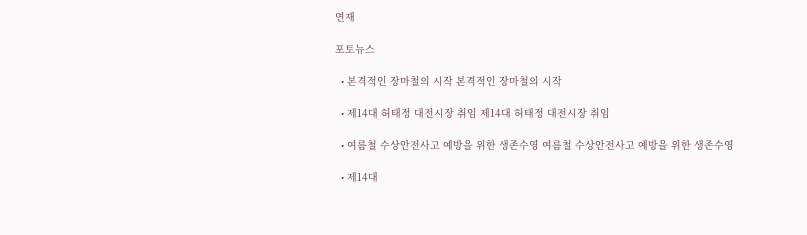연재

포토뉴스

  • 본격적인 장마철의 시작 본격적인 장마철의 시작

  • 제14대 허태정 대전시장 취임 제14대 허태정 대전시장 취임

  • 여름철 수상안전사고 예방을 위한 생존수영 여름철 수상안전사고 예방을 위한 생존수영

  • 제14대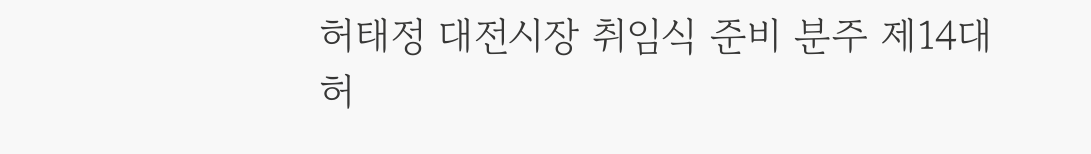허태정 대전시장 취임식 준비 분주 제14대 허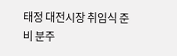태정 대전시장 취임식 준비 분주